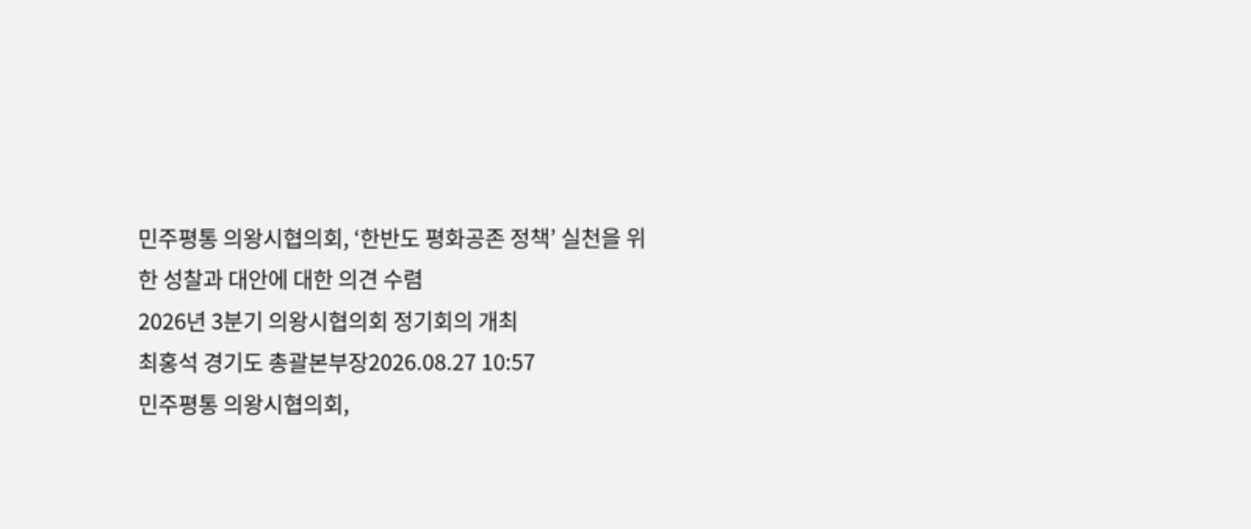민주평통 의왕시협의회, ‘한반도 평화공존 정책’ 실천을 위한 성찰과 대안에 대한 의견 수렴
2026년 3분기 의왕시협의회 정기회의 개최
최홍석 경기도 총괄본부장2026.08.27 10:57
민주평통 의왕시협의회,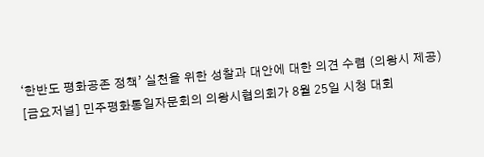‘한반도 평화공존 정책’ 실천을 위한 성찰과 대안에 대한 의견 수렴 (의왕시 제공)
[금요저널] 민주평화통일자문회의 의왕시협의회가 8월 25일 시청 대회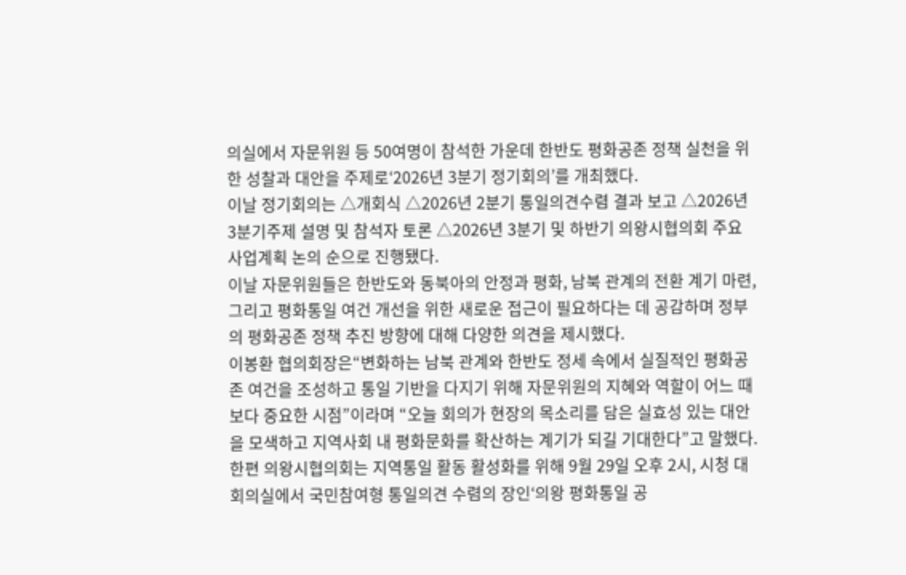의실에서 자문위원 등 50여명이 참석한 가운데 한반도 평화공존 정책 실천을 위한 성찰과 대안을 주제로‘2026년 3분기 정기회의’를 개최했다.
이날 정기회의는 △개회식 △2026년 2분기 통일의견수렴 결과 보고 △2026년 3분기주제 설명 및 참석자 토론 △2026년 3분기 및 하반기 의왕시협의회 주요 사업계획 논의 순으로 진행됐다.
이날 자문위원들은 한반도와 동북아의 안정과 평화, 남북 관계의 전환 계기 마련, 그리고 평화통일 여건 개선을 위한 새로운 접근이 필요하다는 데 공감하며 정부의 평화공존 정책 추진 방향에 대해 다양한 의견을 제시했다.
이봉환 협의회장은“변화하는 남북 관계와 한반도 정세 속에서 실질적인 평화공존 여건을 조성하고 통일 기반을 다지기 위해 자문위원의 지혜와 역할이 어느 때보다 중요한 시점”이라며 “오늘 회의가 현장의 목소리를 담은 실효성 있는 대안을 모색하고 지역사회 내 평화문화를 확산하는 계기가 되길 기대한다”고 말했다.
한편 의왕시협의회는 지역통일 활동 활성화를 위해 9월 29일 오후 2시, 시청 대회의실에서 국민참여형 통일의견 수렴의 장인‘의왕 평화통일 공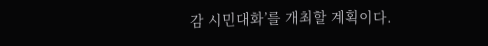감 시민대화’를 개최할 계획이다.